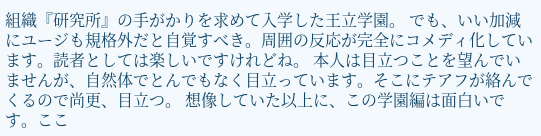組織『研究所』の手がかりを求めて入学した王立学園。 でも、いい加減にユージも規格外だと自覚すべき。周囲の反応が完全にコメディ化しています。読者としては楽しいですけれどね。 本人は目立つことを望んでいませんが、自然体でとんでもなく目立っています。そこにテアフが絡んでくるので尚更、目立つ。 想像していた以上に、この学園編は面白いです。ここ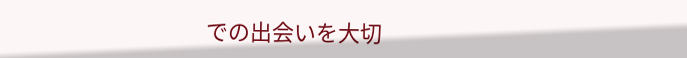での出会いを大切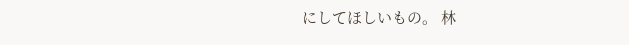にしてほしいもの。 林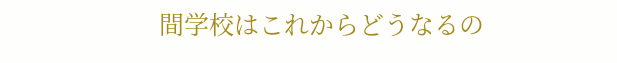間学校はこれからどうなるの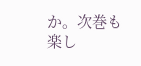か。次巻も楽し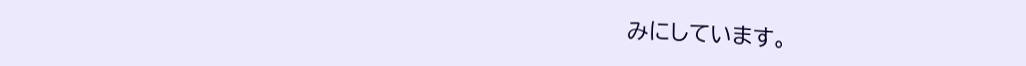みにしています。